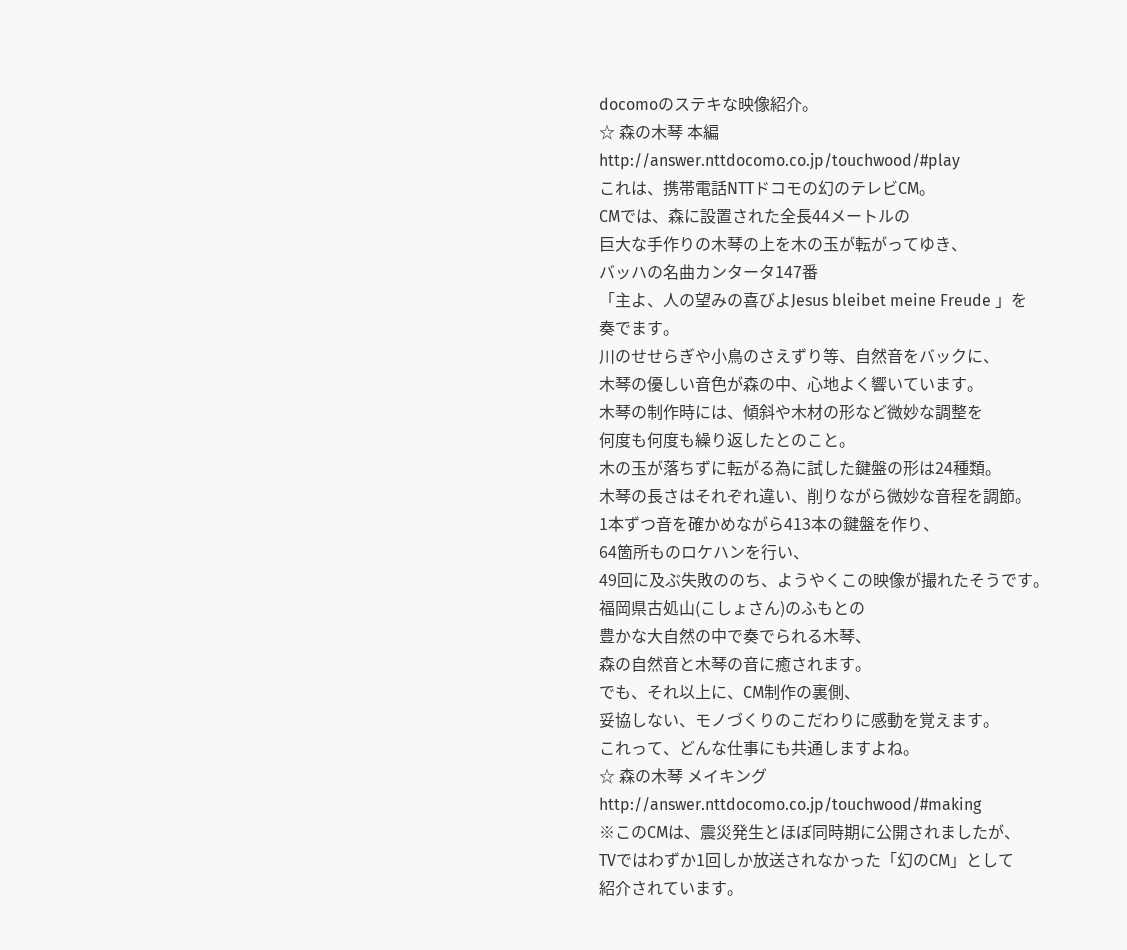docomoのステキな映像紹介。
☆ 森の木琴 本編
http://answer.nttdocomo.co.jp/touchwood/#play
これは、携帯電話NTTドコモの幻のテレビCM。
CMでは、森に設置された全長44メートルの
巨大な手作りの木琴の上を木の玉が転がってゆき、
バッハの名曲カンタータ147番
「主よ、人の望みの喜びよJesus bleibet meine Freude 」を
奏でます。
川のせせらぎや小鳥のさえずり等、自然音をバックに、
木琴の優しい音色が森の中、心地よく響いています。
木琴の制作時には、傾斜や木材の形など微妙な調整を
何度も何度も繰り返したとのこと。
木の玉が落ちずに転がる為に試した鍵盤の形は24種類。
木琴の長さはそれぞれ違い、削りながら微妙な音程を調節。
1本ずつ音を確かめながら413本の鍵盤を作り、
64箇所ものロケハンを行い、
49回に及ぶ失敗ののち、ようやくこの映像が撮れたそうです。
福岡県古処山(こしょさん)のふもとの
豊かな大自然の中で奏でられる木琴、
森の自然音と木琴の音に癒されます。
でも、それ以上に、CM制作の裏側、
妥協しない、モノづくりのこだわりに感動を覚えます。
これって、どんな仕事にも共通しますよね。
☆ 森の木琴 メイキング
http://answer.nttdocomo.co.jp/touchwood/#making
※このCMは、震災発生とほぼ同時期に公開されましたが、
TVではわずか1回しか放送されなかった「幻のCM」として
紹介されています。